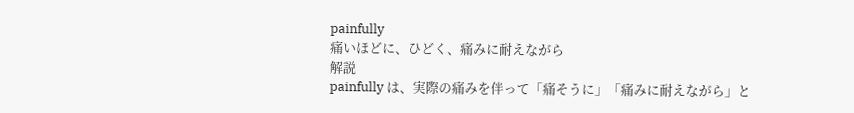painfully
痛いほどに、ひどく、痛みに耐えながら
解説
painfully は、実際の痛みを伴って「痛そうに」「痛みに耐えながら」と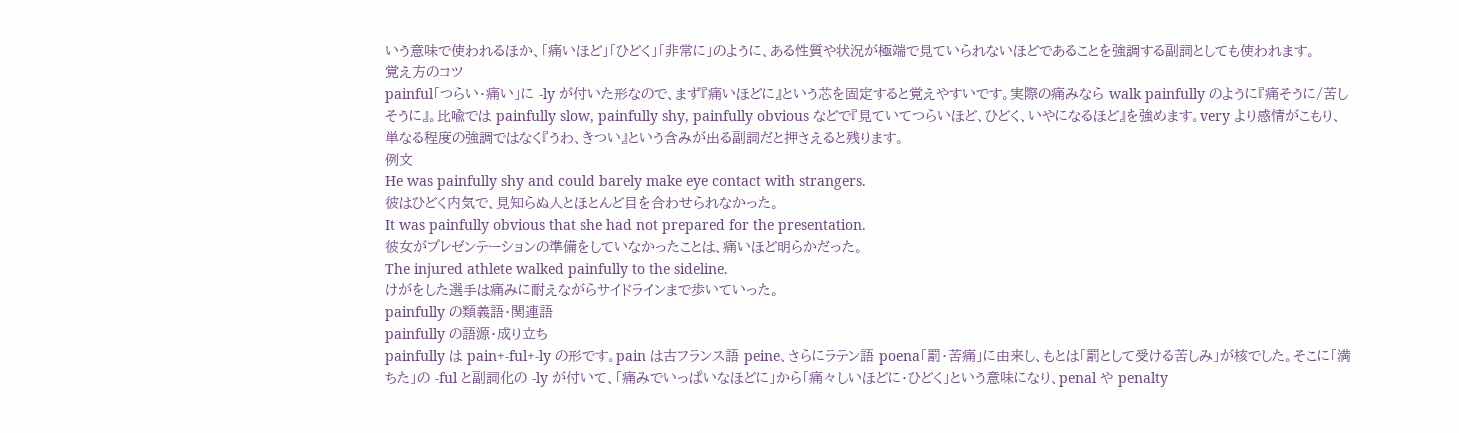いう意味で使われるほか、「痛いほど」「ひどく」「非常に」のように、ある性質や状況が極端で見ていられないほどであることを強調する副詞としても使われます。
覚え方のコツ
painful「つらい・痛い」に -ly が付いた形なので、まず『痛いほどに』という芯を固定すると覚えやすいです。実際の痛みなら walk painfully のように『痛そうに/苦しそうに』。比喩では painfully slow, painfully shy, painfully obvious などで『見ていてつらいほど、ひどく、いやになるほど』を強めます。very より感情がこもり、単なる程度の強調ではなく『うわ、きつい』という含みが出る副詞だと押さえると残ります。
例文
He was painfully shy and could barely make eye contact with strangers.
彼はひどく内気で、見知らぬ人とほとんど目を合わせられなかった。
It was painfully obvious that she had not prepared for the presentation.
彼女がプレゼンテーションの準備をしていなかったことは、痛いほど明らかだった。
The injured athlete walked painfully to the sideline.
けがをした選手は痛みに耐えながらサイドラインまで歩いていった。
painfully の類義語・関連語
painfully の語源・成り立ち
painfully は pain+-ful+-ly の形です。pain は古フランス語 peine、さらにラテン語 poena「罰・苦痛」に由来し、もとは「罰として受ける苦しみ」が核でした。そこに「満ちた」の -ful と副詞化の -ly が付いて、「痛みでいっぱいなほどに」から「痛々しいほどに・ひどく」という意味になり、penal や penalty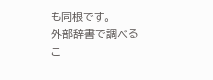も同根です。
外部辞書で調べる
こ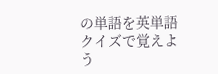の単語を英単語クイズで覚えよう